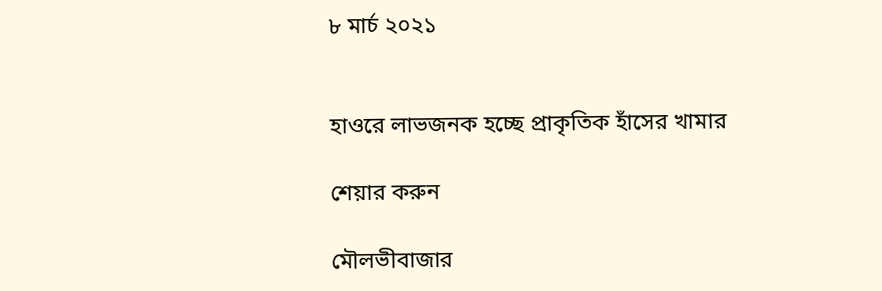৮ মার্চ ২০২১


হাওরে লাভজনক হচ্ছে প্রাকৃতিক হাঁসের খামার

শেয়ার করুন

মৌলভীবাজার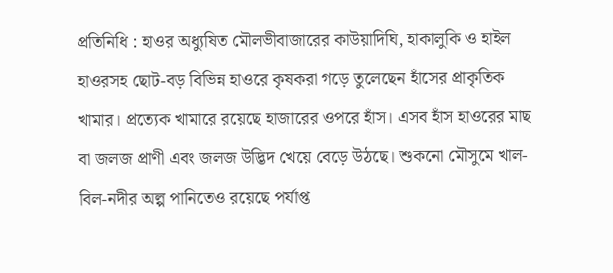প্রতিনিধি : হাওর অধ্যুষিত মৌলভীবাজারের কাউয়াদিঘি, হাকালুকি ও হাইল হাওরসহ ছোট-বড় বিভিন্ন হাওরে কৃষকরা গড়ে তুলেছেন হাঁসের প্রাকৃতিক খামার। প্রত্যেক খামারে রয়েছে হাজারের ওপরে হাঁস। এসব হাঁস হাওরের মাছ বা জলজ প্রাণী এবং জলজ উদ্ভিদ খেয়ে বেড়ে উঠছে। শুকনো মৌসুমে খাল-বিল-নদীর অল্প পানিতেও রয়েছে পর্যাপ্ত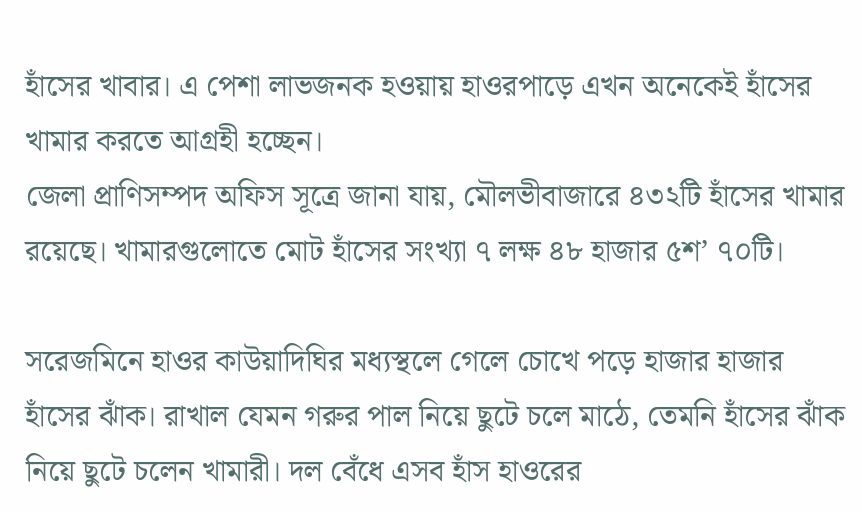হাঁসের খাবার। এ পেশা লাভজনক হওয়ায় হাওরপাড়ে এখন অনেকেই হাঁসের খামার করতে আগ্রহী হচ্ছেন।
জেলা প্রাণিসম্পদ অফিস সূত্রে জানা যায়, মৌলভীবাজারে ৪৩২টি হাঁসের খামার রয়েছে। খামারগুলোতে মোট হাঁসের সংখ্যা ৭ লক্ষ ৪৮ হাজার ৫শ’ ৭০টি।

সরেজমিনে হাওর কাউয়াদিঘির মধ্যস্থলে গেলে চোখে পড়ে হাজার হাজার হাঁসের ঝাঁক। রাখাল যেমন গরুর পাল নিয়ে ছুটে চলে মাঠে, তেমনি হাঁসের ঝাঁক নিয়ে ছুটে চলেন খামারী। দল বেঁধে এসব হাঁস হাওরের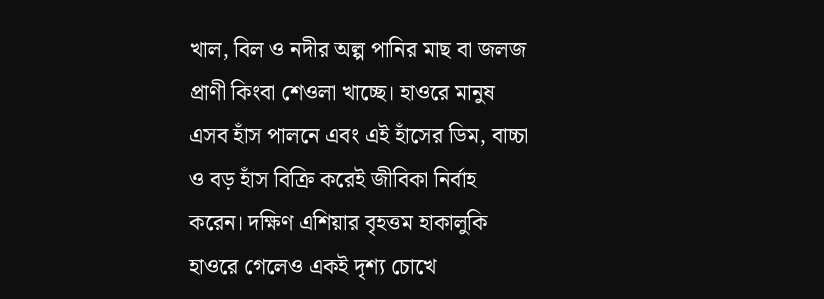খাল, বিল ও নদীর অল্প পানির মাছ বা জলজ প্রাণী কিংবা শেওলা খাচ্ছে। হাওরে মানুষ এসব হাঁস পালনে এবং এই হাঁসের ডিম, বাচ্চা ও বড় হাঁস বিক্রি করেই জীবিকা নির্বাহ করেন। দক্ষিণ এশিয়ার বৃহত্তম হাকালুকি হাওরে গেলেও একই দৃশ্য চোখে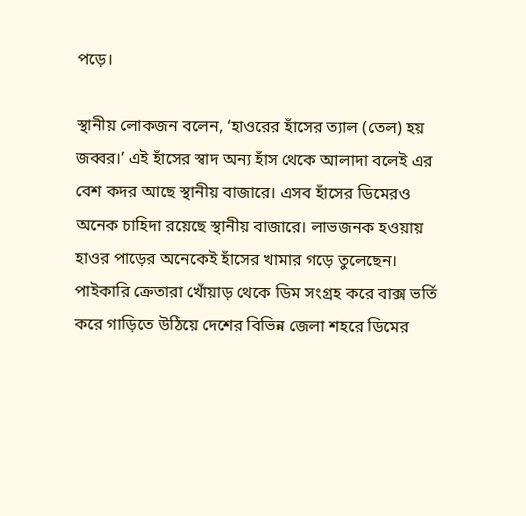পড়ে।

স্থানীয় লোকজন বলেন, ‘হাওরের হাঁসের ত্যাল (তেল) হয় জব্বর।’ এই হাঁসের স্বাদ অন্য হাঁস থেকে আলাদা বলেই এর বেশ কদর আছে স্থানীয় বাজারে। এসব হাঁসের ডিমেরও অনেক চাহিদা রয়েছে স্থানীয় বাজারে। লাভজনক হওয়ায় হাওর পাড়ের অনেকেই হাঁসের খামার গড়ে তুলেছেন। পাইকারি ক্রেতারা খোঁয়াড় থেকে ডিম সংগ্রহ করে বাক্স ভর্তি করে গাড়িতে উঠিয়ে দেশের বিভিন্ন জেলা শহরে ডিমের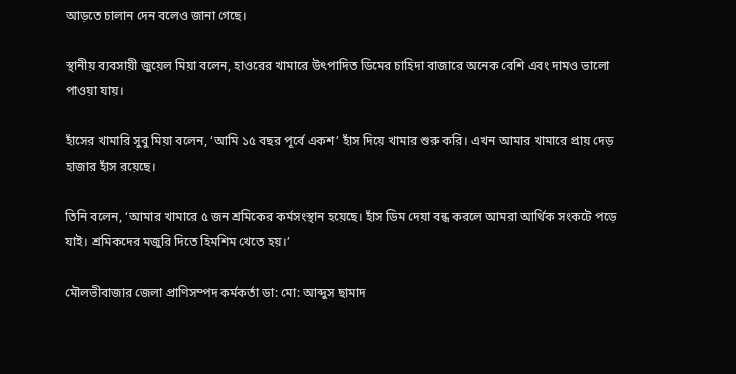আড়তে চালান দেন বলেও জানা গেছে।

স্থানীয় ব্যবসায়ী জুয়েল মিয়া বলেন, হাওরের খামারে উৎপাদিত ডিমের চাহিদা বাজারে অনেক বেশি এবং দামও ভালো পাওয়া যায়।

হাঁসের খামারি সুবু মিয়া বলেন, ‘আমি ১৫ বছর পূর্বে একশ’ হাঁস দিয়ে খামার শুরু করি। এখন আমার খামারে প্রায় দেড় হাজার হাঁস রয়েছে।

তিনি বলেন, ‘আমার খামারে ৫ জন শ্রমিকের কর্মসংস্থান হয়েছে। হাঁস ডিম দেয়া বন্ধ করলে আমরা আর্থিক সংকটে পড়ে যাই। শ্রমিকদের মজুরি দিতে হিমশিম খেতে হয়।’

মৌলভীবাজার জেলা প্রাণিসম্পদ কর্মকর্তা ডা: মো: আব্দুস ছামাদ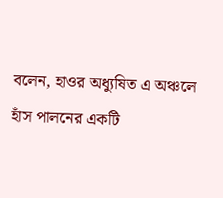বলেন, হাওর অধ্যুষিত এ অঞ্চলে হাঁস পালনের একটি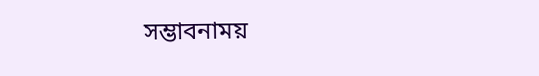সম্ভাবনাময়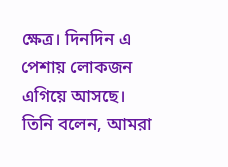ক্ষেত্র। দিনদিন এ পেশায় লোকজন এগিয়ে আসছে। তিনি বলেন, আমরা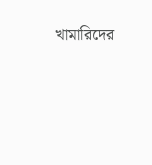খামারিদের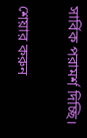সার্বিক পরামর্শ দিচ্ছি।

শেয়ার করুন